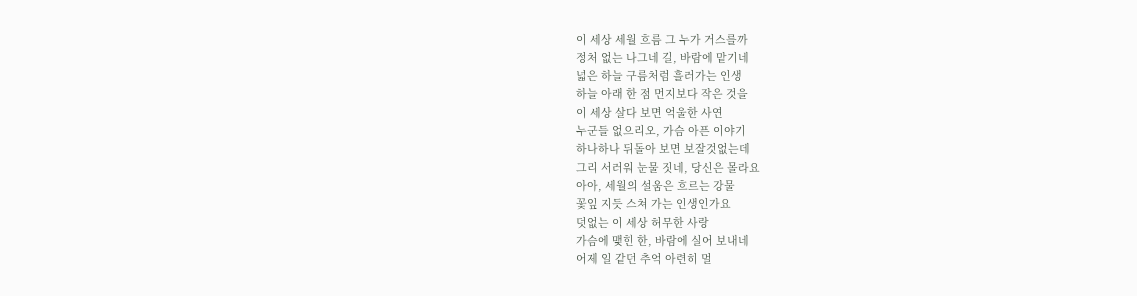이 세상 세월 흐름 그 누가 거스를까
정처 없는 나그네 길, 바람에 맡기네
넓은 하늘 구름처럼 흘러가는 인생
하늘 아래 한 점 먼지보다 작은 것을
이 세상 살다 보면 억울한 사연
누군들 없으리오, 가슴 아픈 이야기
하나하나 뒤돌아 보면 보잘것없는데
그리 서러워 눈물 짓네, 당신은 몰라요
아아, 세월의 설움은 흐르는 강물
꽃잎 지듯 스쳐 가는 인생인가요
덧없는 이 세상 허무한 사랑
가슴에 맺힌 한, 바람에 실어 보내네
어제 일 같던 추억 아련히 멀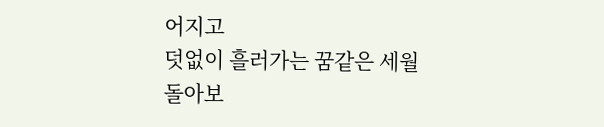어지고
덧없이 흘러가는 꿈같은 세월
돌아보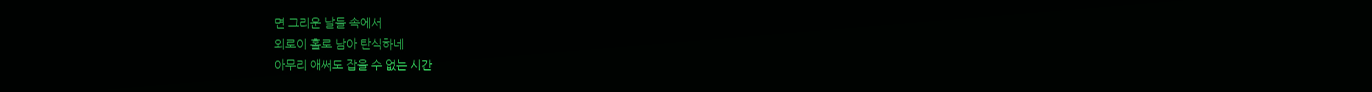면 그리운 날들 속에서
외로이 홀로 남아 탄식하네
아무리 애써도 잡을 수 없는 시간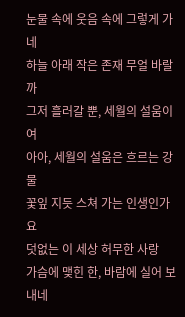눈물 속에 웃음 속에 그렇게 가네
하늘 아래 작은 존재 무얼 바랄까
그저 흘러갈 뿐, 세월의 설움이여
아아, 세월의 설움은 흐르는 강물
꽃잎 지듯 스쳐 가는 인생인가요
덧없는 이 세상 허무한 사랑
가슴에 맺힌 한, 바람에 실어 보내네